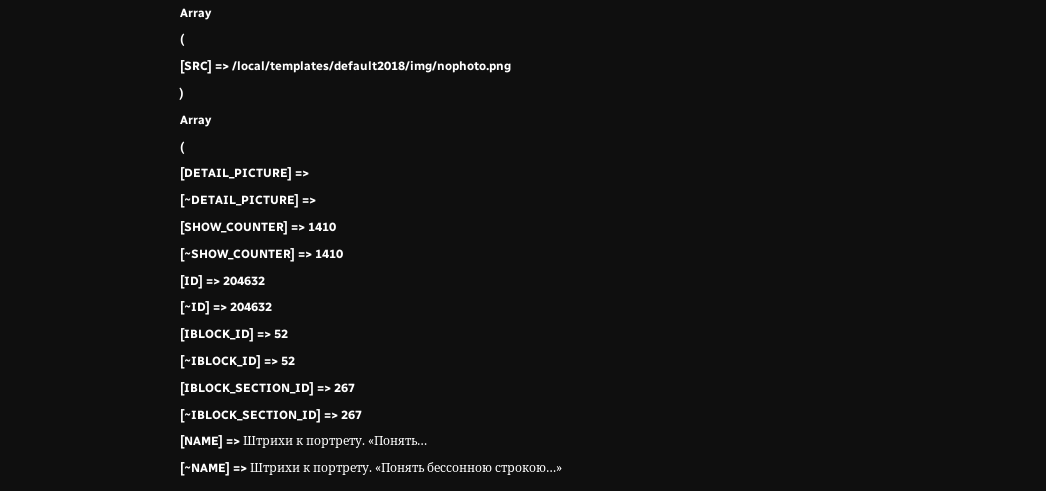Array
(
[SRC] => /local/templates/default2018/img/nophoto.png
)
Array
(
[DETAIL_PICTURE] =>
[~DETAIL_PICTURE] =>
[SHOW_COUNTER] => 1410
[~SHOW_COUNTER] => 1410
[ID] => 204632
[~ID] => 204632
[IBLOCK_ID] => 52
[~IBLOCK_ID] => 52
[IBLOCK_SECTION_ID] => 267
[~IBLOCK_SECTION_ID] => 267
[NAME] => Штрихи к портрету. «Понять…
[~NAME] => Штрихи к портрету. «Понять бессонною строкою…»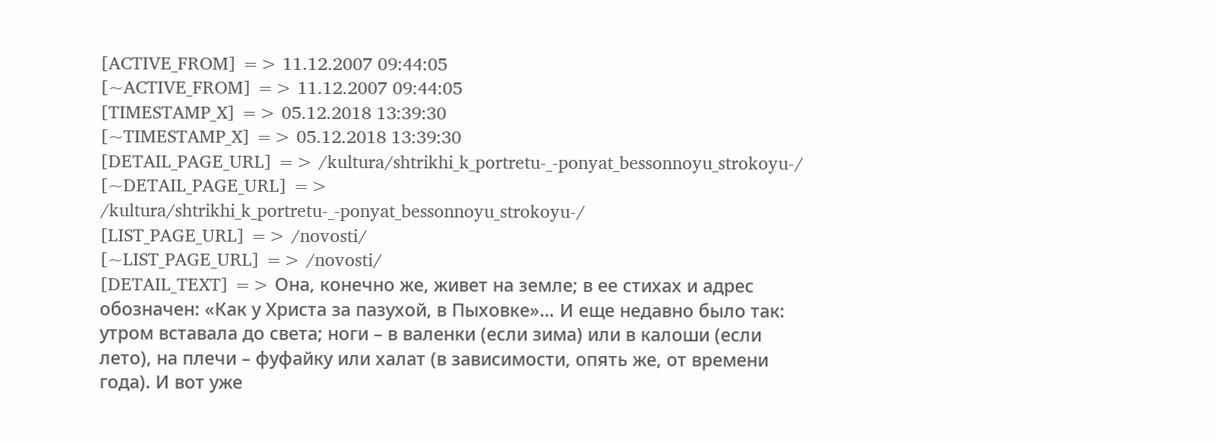[ACTIVE_FROM] => 11.12.2007 09:44:05
[~ACTIVE_FROM] => 11.12.2007 09:44:05
[TIMESTAMP_X] => 05.12.2018 13:39:30
[~TIMESTAMP_X] => 05.12.2018 13:39:30
[DETAIL_PAGE_URL] => /kultura/shtrikhi_k_portretu-_-ponyat_bessonnoyu_strokoyu-/
[~DETAIL_PAGE_URL] => /kultura/shtrikhi_k_portretu-_-ponyat_bessonnoyu_strokoyu-/
[LIST_PAGE_URL] => /novosti/
[~LIST_PAGE_URL] => /novosti/
[DETAIL_TEXT] => Она, конечно же, живет на земле; в ее стихах и адрес обозначен: «Как у Христа за пазухой, в Пыховке»… И еще недавно было так: утром вставала до света; ноги – в валенки (если зима) или в калоши (если лето), на плечи – фуфайку или халат (в зависимости, опять же, от времени года). И вот уже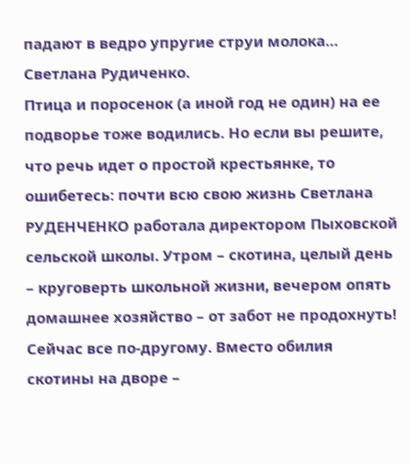падают в ведро упругие струи молока…
Светлана Рудиченко.
Птица и поросенок (а иной год не один) на ее подворье тоже водились. Но если вы решите, что речь идет о простой крестьянке, то ошибетесь: почти всю свою жизнь Светлана РУДЕНЧЕНКО работала директором Пыховской сельской школы. Утром – скотина, целый день – круговерть школьной жизни, вечером опять домашнее хозяйство – от забот не продохнуть!
Сейчас все по-другому. Вместо обилия скотины на дворе –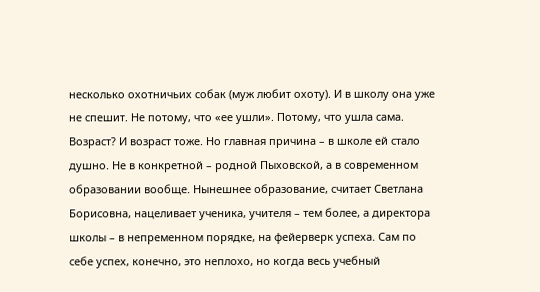несколько охотничьих собак (муж любит охоту). И в школу она уже не спешит. Не потому, что «ее ушли». Потому, что ушла сама.
Возраст? И возраст тоже. Но главная причина – в школе ей стало душно. Не в конкретной – родной Пыховской, а в современном образовании вообще. Нынешнее образование, считает Светлана Борисовна, нацеливает ученика, учителя – тем более, а директора школы – в непременном порядке, на фейерверк успеха. Сам по себе успех, конечно, это неплохо, но когда весь учебный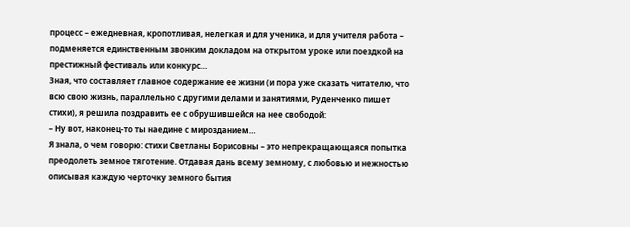процесс – ежедневная, кропотливая, нелегкая и для ученика, и для учителя работа – подменяется единственным звонким докладом на открытом уроке или поездкой на престижный фестиваль или конкурс…
Зная, что составляет главное содержание ее жизни (и пора уже сказать читателю, что всю свою жизнь, параллельно с другими делами и занятиями, Руденченко пишет стихи), я решила поздравить ее с обрушившейся на нее свободой:
– Ну вот, наконец-то ты наедине с мирозданием…
Я знала, о чем говорю: стихи Светланы Борисовны – это непрекращающаяся попытка преодолеть земное тяготение. Отдавая дань всему земному, с любовью и нежностью описывая каждую черточку земного бытия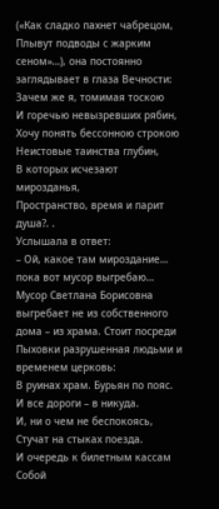(«Как сладко пахнет чабрецом, Плывут подводы с жарким сеном»…), она постоянно заглядывает в глаза Вечности:
Зачем же я, томимая тоскою
И горечью невызревших рябин,
Хочу понять бессонною строкою
Неистовые таинства глубин,
В которых исчезают мирозданья,
Пространство, время и парит душа?. .
Услышала в ответ:
– Ой, какое там мироздание… пока вот мусор выгребаю…
Мусор Светлана Борисовна выгребает не из собственного дома – из храма. Стоит посреди Пыховки разрушенная людьми и временем церковь:
В руинах храм. Бурьян по пояс.
И все дороги – в никуда.
И, ни о чем не беспокоясь,
Стучат на стыках поезда.
И очередь к билетным кассам
Собой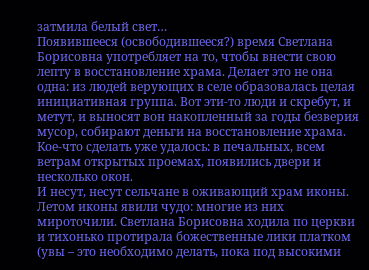затмила белый свет…
Появившееся (освободившееся?) время Светлана Борисовна употребляет на то, чтобы внести свою лепту в восстановление храма. Делает это не она одна: из людей верующих в селе образовалась целая инициативная группа. Вот эти-то люди и скребут, и метут, и выносят вон накопленный за годы безверия мусор, собирают деньги на восстановление храма. Кое-что сделать уже удалось: в печальных, всем ветрам открытых проемах, появились двери и несколько окон.
И несут, несут сельчане в оживающий храм иконы. Летом иконы явили чудо: многие из них мироточили. Светлана Борисовна ходила по церкви и тихонько протирала божественные лики платком (увы – это необходимо делать, пока под высокими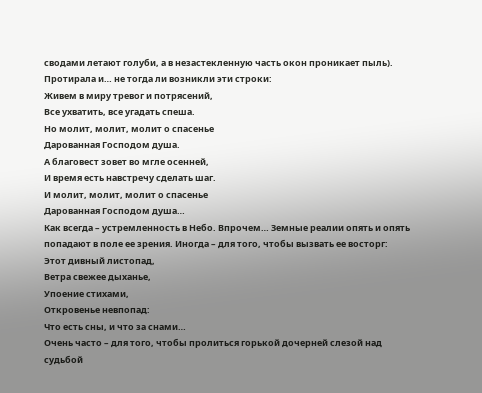сводами летают голуби, а в незастекленную часть окон проникает пыль). Протирала и… не тогда ли возникли эти строки:
Живем в миру тревог и потрясений,
Все ухватить, все угадать спеша.
Но молит, молит, молит о спасенье
Дарованная Господом душа.
А благовест зовет во мгле осенней,
И время есть навстречу сделать шаг.
И молит, молит, молит о спасенье
Дарованная Господом душа…
Как всегда – устремленность в Небо. Впрочем… Земные реалии опять и опять попадают в поле ее зрения. Иногда – для того, чтобы вызвать ее восторг:
Этот дивный листопад,
Ветра свежее дыханье,
Упоение стихами,
Откровенье невпопад:
Что есть сны, и что за снами…
Очень часто – для того, чтобы пролиться горькой дочерней слезой над судьбой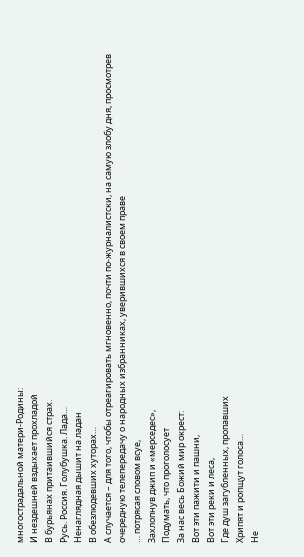многострадальной матери-Родины:
И нездешней вздыхает прохладой
В бурьянах притаившийся страх.
Русь. Россия. Голубушка. Лада…
Ненаглядная дышит на ладан
В обезлюдевших хуторах…
А случается – для того, чтобы отреагировать мгновенно, почти по-журналистски, на самую злобу дня, просмотрев очередную телепередачу о народных избранниках, уверившихся в своем праве
… потрясая словом всуе,
Захлопнув джип и «мерседес»,
Подумать, что проголосует
За нас весь Божий мир окрест:
Вот эти пажити и пашни,
Вот эти реки и леса,
Где душ загубленных, пропавших
Хрипят и ропщут голоса…
Не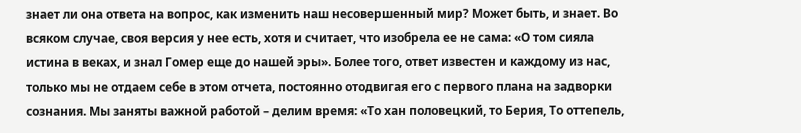знает ли она ответа на вопрос, как изменить наш несовершенный мир? Может быть, и знает. Во всяком случае, своя версия у нее есть, хотя и считает, что изобрела ее не сама: «О том сияла истина в веках, и знал Гомер еще до нашей эры». Более того, ответ известен и каждому из нас, только мы не отдаем себе в этом отчета, постоянно отодвигая его с первого плана на задворки сознания. Мы заняты важной работой – делим время: «То хан половецкий, то Берия, То оттепель,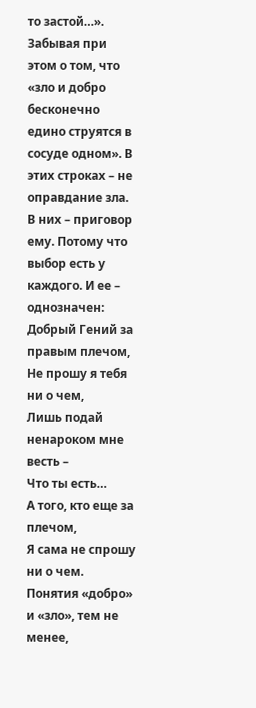то застой…». Забывая при этом о том, что «зло и добро бесконечно едино струятся в сосуде одном». В этих строках – не оправдание зла. В них – приговор ему. Потому что выбор есть у каждого. И ее – однозначен:
Добрый Гений за правым плечом,
Не прошу я тебя ни о чем,
Лишь подай ненароком мне весть –
Что ты есть…
А того, кто еще за плечом,
Я сама не спрошу ни о чем.
Понятия «добро» и «зло», тем не менее,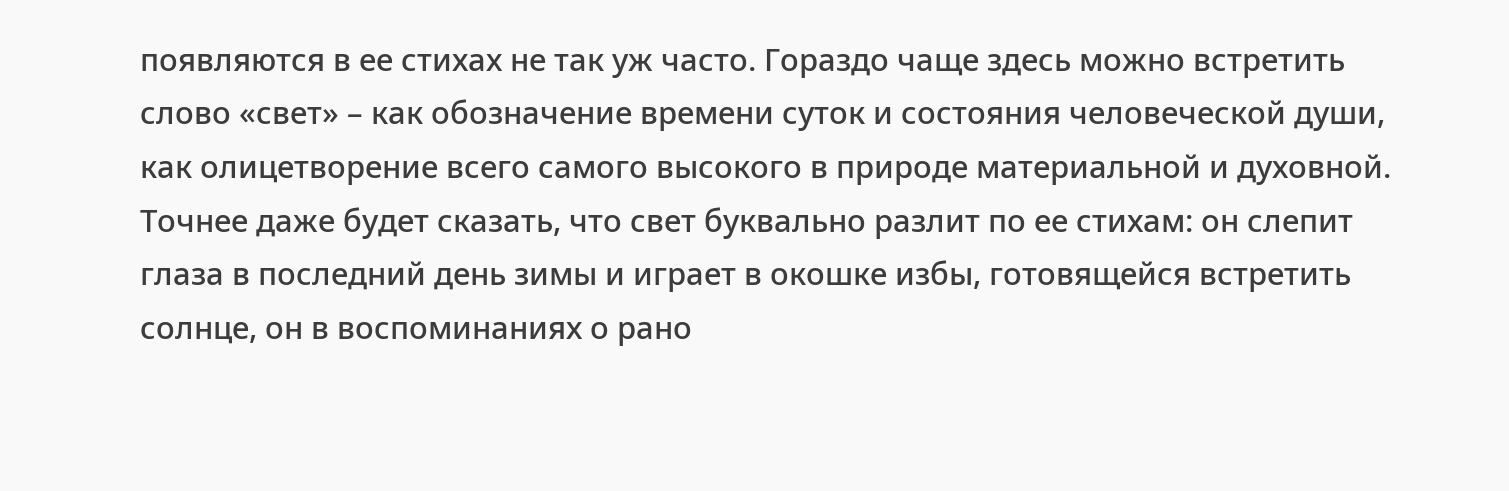появляются в ее стихах не так уж часто. Гораздо чаще здесь можно встретить слово «свет» – как обозначение времени суток и состояния человеческой души, как олицетворение всего самого высокого в природе материальной и духовной. Точнее даже будет сказать, что свет буквально разлит по ее стихам: он слепит глаза в последний день зимы и играет в окошке избы, готовящейся встретить солнце, он в воспоминаниях о рано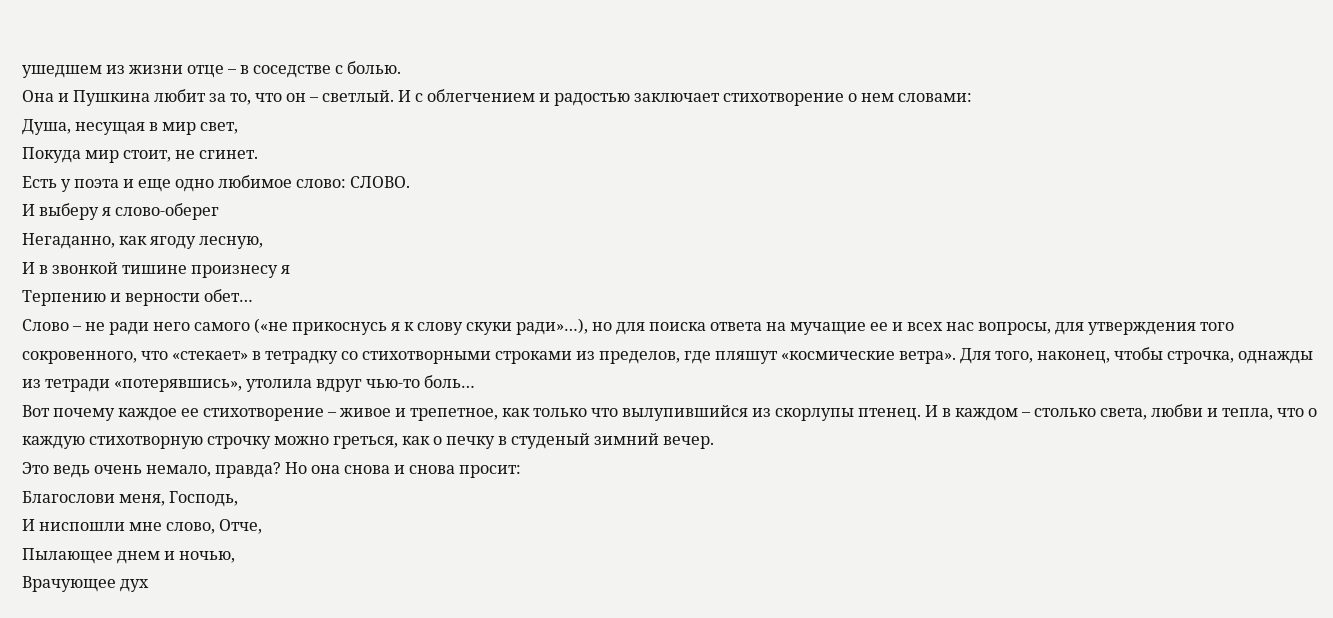ушедшем из жизни отце – в соседстве с болью.
Она и Пушкина любит за то, что он – светлый. И с облегчением и радостью заключает стихотворение о нем словами:
Душа, несущая в мир свет,
Покуда мир стоит, не сгинет.
Есть у поэта и еще одно любимое слово: СЛОВО.
И выберу я слово-оберег
Негаданно, как ягоду лесную,
И в звонкой тишине произнесу я
Терпению и верности обет…
Слово – не ради него самого («не прикоснусь я к слову скуки ради»…), но для поиска ответа на мучащие ее и всех нас вопросы, для утверждения того сокровенного, что «стекает» в тетрадку со стихотворными строками из пределов, где пляшут «космические ветра». Для того, наконец, чтобы строчка, однажды из тетради «потерявшись», утолила вдруг чью-то боль…
Вот почему каждое ее стихотворение – живое и трепетное, как только что вылупившийся из скорлупы птенец. И в каждом – столько света, любви и тепла, что о каждую стихотворную строчку можно греться, как о печку в студеный зимний вечер.
Это ведь очень немало, правда? Но она снова и снова просит:
Благослови меня, Господь,
И ниспошли мне слово, Отче,
Пылающее днем и ночью,
Врачующее дух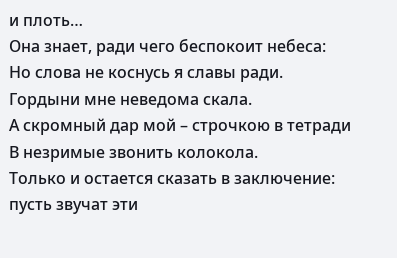и плоть…
Она знает, ради чего беспокоит небеса:
Но слова не коснусь я славы ради.
Гордыни мне неведома скала.
А скромный дар мой – строчкою в тетради
В незримые звонить колокола.
Только и остается сказать в заключение: пусть звучат эти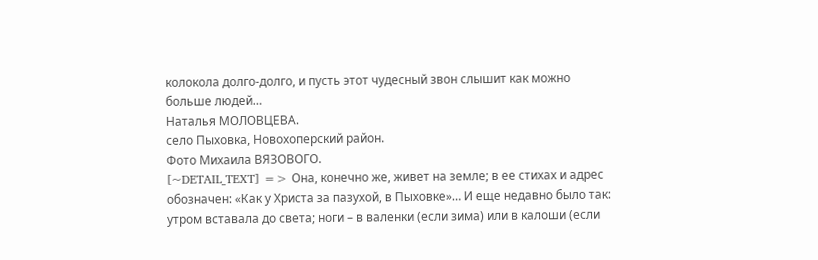колокола долго-долго, и пусть этот чудесный звон слышит как можно больше людей…
Наталья МОЛОВЦЕВА.
село Пыховка, Новохоперский район.
Фото Михаила ВЯЗОВОГО.
[~DETAIL_TEXT] => Она, конечно же, живет на земле; в ее стихах и адрес обозначен: «Как у Христа за пазухой, в Пыховке»… И еще недавно было так: утром вставала до света; ноги – в валенки (если зима) или в калоши (если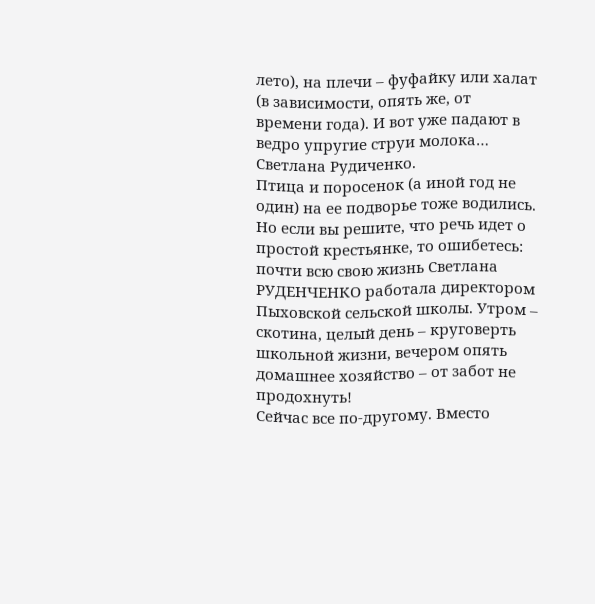лето), на плечи – фуфайку или халат (в зависимости, опять же, от времени года). И вот уже падают в ведро упругие струи молока…
Светлана Рудиченко.
Птица и поросенок (а иной год не один) на ее подворье тоже водились. Но если вы решите, что речь идет о простой крестьянке, то ошибетесь: почти всю свою жизнь Светлана РУДЕНЧЕНКО работала директором Пыховской сельской школы. Утром – скотина, целый день – круговерть школьной жизни, вечером опять домашнее хозяйство – от забот не продохнуть!
Сейчас все по-другому. Вместо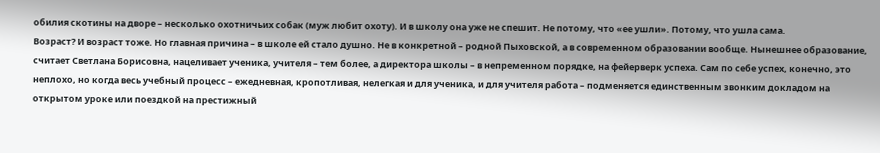обилия скотины на дворе – несколько охотничьих собак (муж любит охоту). И в школу она уже не спешит. Не потому, что «ее ушли». Потому, что ушла сама.
Возраст? И возраст тоже. Но главная причина – в школе ей стало душно. Не в конкретной – родной Пыховской, а в современном образовании вообще. Нынешнее образование, считает Светлана Борисовна, нацеливает ученика, учителя – тем более, а директора школы – в непременном порядке, на фейерверк успеха. Сам по себе успех, конечно, это неплохо, но когда весь учебный процесс – ежедневная, кропотливая, нелегкая и для ученика, и для учителя работа – подменяется единственным звонким докладом на открытом уроке или поездкой на престижный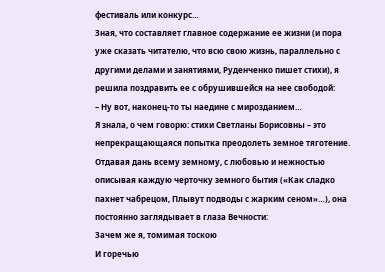фестиваль или конкурс…
Зная, что составляет главное содержание ее жизни (и пора уже сказать читателю, что всю свою жизнь, параллельно с другими делами и занятиями, Руденченко пишет стихи), я решила поздравить ее с обрушившейся на нее свободой:
– Ну вот, наконец-то ты наедине с мирозданием…
Я знала, о чем говорю: стихи Светланы Борисовны – это непрекращающаяся попытка преодолеть земное тяготение. Отдавая дань всему земному, с любовью и нежностью описывая каждую черточку земного бытия («Как сладко пахнет чабрецом, Плывут подводы с жарким сеном»…), она постоянно заглядывает в глаза Вечности:
Зачем же я, томимая тоскою
И горечью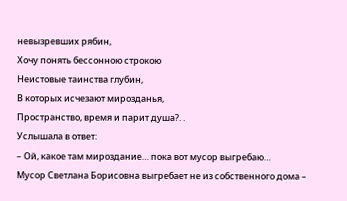невызревших рябин,
Хочу понять бессонною строкою
Неистовые таинства глубин,
В которых исчезают мирозданья,
Пространство, время и парит душа?. .
Услышала в ответ:
– Ой, какое там мироздание… пока вот мусор выгребаю…
Мусор Светлана Борисовна выгребает не из собственного дома –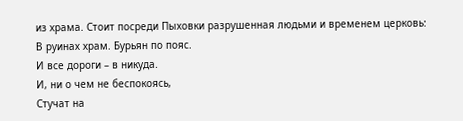из храма. Стоит посреди Пыховки разрушенная людьми и временем церковь:
В руинах храм. Бурьян по пояс.
И все дороги – в никуда.
И, ни о чем не беспокоясь,
Стучат на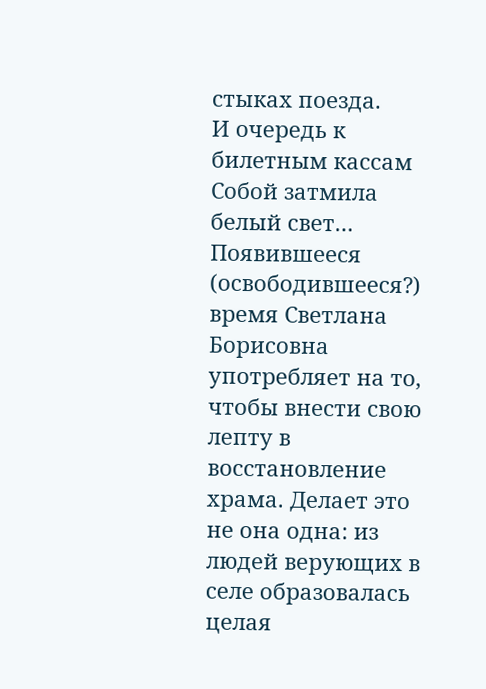стыках поезда.
И очередь к билетным кассам
Собой затмила белый свет…
Появившееся (освободившееся?) время Светлана Борисовна употребляет на то, чтобы внести свою лепту в восстановление храма. Делает это не она одна: из людей верующих в селе образовалась целая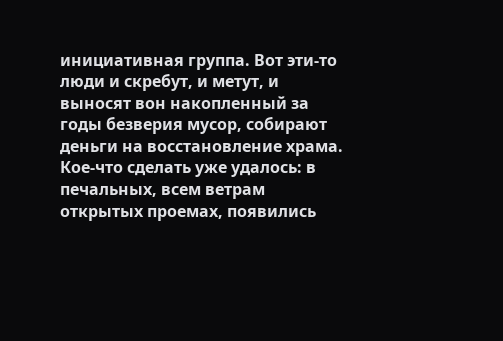инициативная группа. Вот эти-то люди и скребут, и метут, и выносят вон накопленный за годы безверия мусор, собирают деньги на восстановление храма. Кое-что сделать уже удалось: в печальных, всем ветрам открытых проемах, появились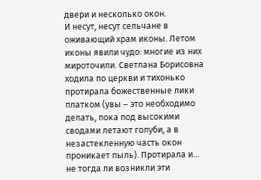двери и несколько окон.
И несут, несут сельчане в оживающий храм иконы. Летом иконы явили чудо: многие из них мироточили. Светлана Борисовна ходила по церкви и тихонько протирала божественные лики платком (увы – это необходимо делать, пока под высокими сводами летают голуби, а в незастекленную часть окон проникает пыль). Протирала и… не тогда ли возникли эти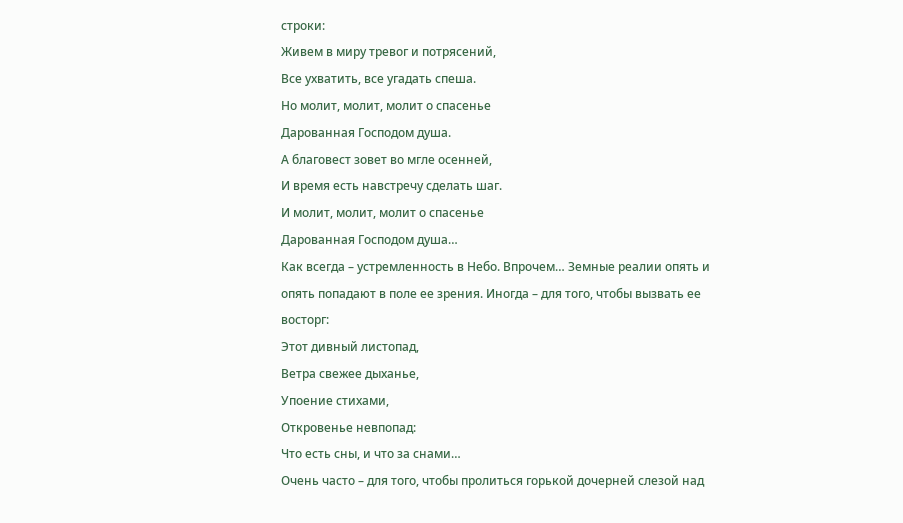строки:
Живем в миру тревог и потрясений,
Все ухватить, все угадать спеша.
Но молит, молит, молит о спасенье
Дарованная Господом душа.
А благовест зовет во мгле осенней,
И время есть навстречу сделать шаг.
И молит, молит, молит о спасенье
Дарованная Господом душа…
Как всегда – устремленность в Небо. Впрочем… Земные реалии опять и опять попадают в поле ее зрения. Иногда – для того, чтобы вызвать ее восторг:
Этот дивный листопад,
Ветра свежее дыханье,
Упоение стихами,
Откровенье невпопад:
Что есть сны, и что за снами…
Очень часто – для того, чтобы пролиться горькой дочерней слезой над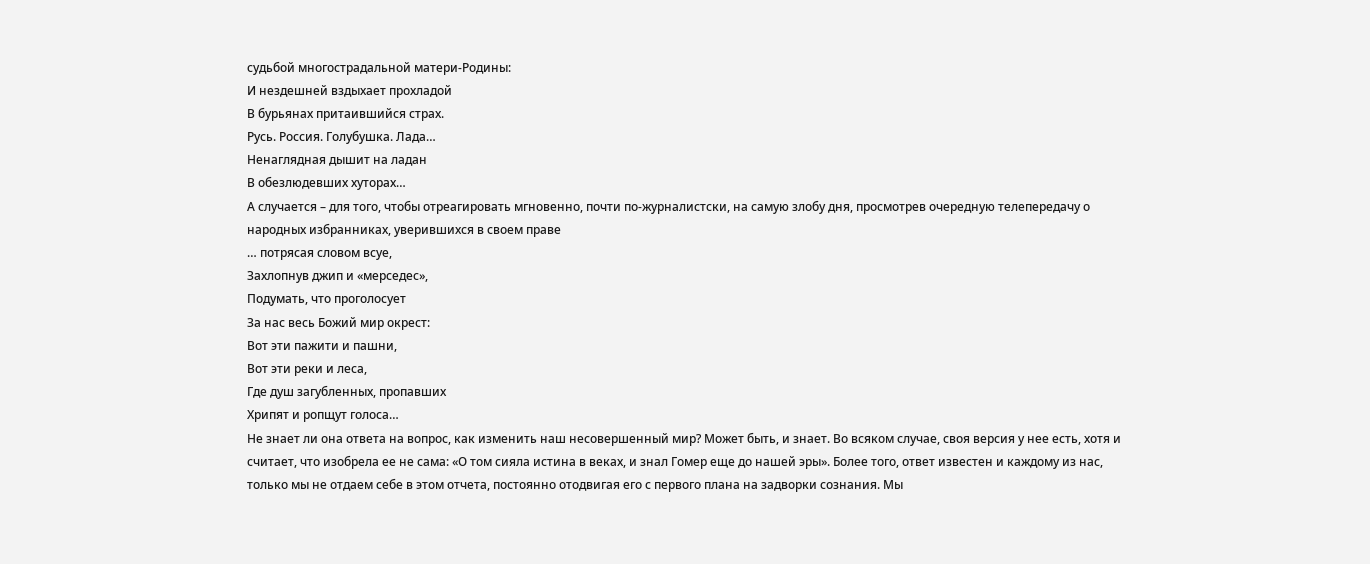судьбой многострадальной матери-Родины:
И нездешней вздыхает прохладой
В бурьянах притаившийся страх.
Русь. Россия. Голубушка. Лада…
Ненаглядная дышит на ладан
В обезлюдевших хуторах…
А случается – для того, чтобы отреагировать мгновенно, почти по-журналистски, на самую злобу дня, просмотрев очередную телепередачу о народных избранниках, уверившихся в своем праве
… потрясая словом всуе,
Захлопнув джип и «мерседес»,
Подумать, что проголосует
За нас весь Божий мир окрест:
Вот эти пажити и пашни,
Вот эти реки и леса,
Где душ загубленных, пропавших
Хрипят и ропщут голоса…
Не знает ли она ответа на вопрос, как изменить наш несовершенный мир? Может быть, и знает. Во всяком случае, своя версия у нее есть, хотя и считает, что изобрела ее не сама: «О том сияла истина в веках, и знал Гомер еще до нашей эры». Более того, ответ известен и каждому из нас, только мы не отдаем себе в этом отчета, постоянно отодвигая его с первого плана на задворки сознания. Мы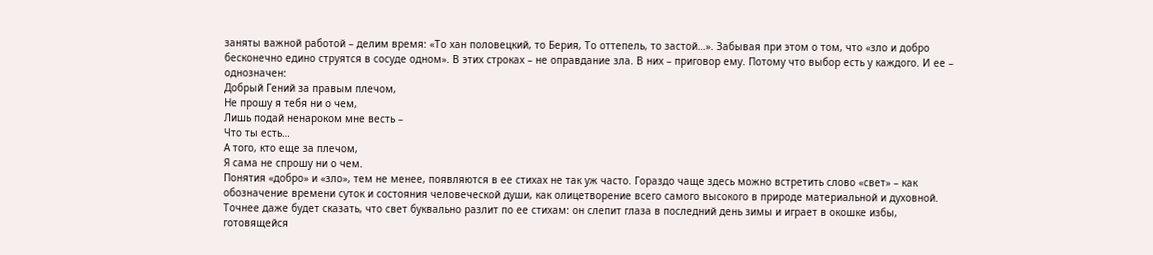заняты важной работой – делим время: «То хан половецкий, то Берия, То оттепель, то застой…». Забывая при этом о том, что «зло и добро бесконечно едино струятся в сосуде одном». В этих строках – не оправдание зла. В них – приговор ему. Потому что выбор есть у каждого. И ее – однозначен:
Добрый Гений за правым плечом,
Не прошу я тебя ни о чем,
Лишь подай ненароком мне весть –
Что ты есть…
А того, кто еще за плечом,
Я сама не спрошу ни о чем.
Понятия «добро» и «зло», тем не менее, появляются в ее стихах не так уж часто. Гораздо чаще здесь можно встретить слово «свет» – как обозначение времени суток и состояния человеческой души, как олицетворение всего самого высокого в природе материальной и духовной. Точнее даже будет сказать, что свет буквально разлит по ее стихам: он слепит глаза в последний день зимы и играет в окошке избы, готовящейся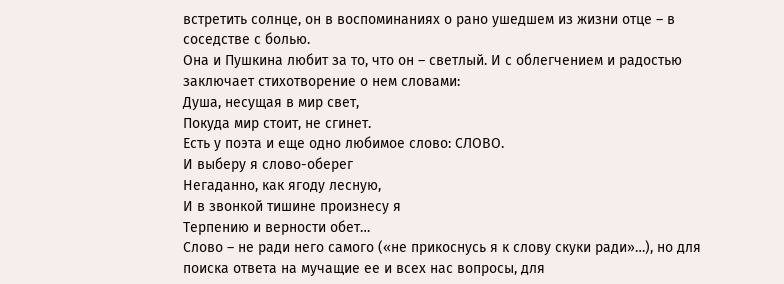встретить солнце, он в воспоминаниях о рано ушедшем из жизни отце – в соседстве с болью.
Она и Пушкина любит за то, что он – светлый. И с облегчением и радостью заключает стихотворение о нем словами:
Душа, несущая в мир свет,
Покуда мир стоит, не сгинет.
Есть у поэта и еще одно любимое слово: СЛОВО.
И выберу я слово-оберег
Негаданно, как ягоду лесную,
И в звонкой тишине произнесу я
Терпению и верности обет…
Слово – не ради него самого («не прикоснусь я к слову скуки ради»…), но для поиска ответа на мучащие ее и всех нас вопросы, для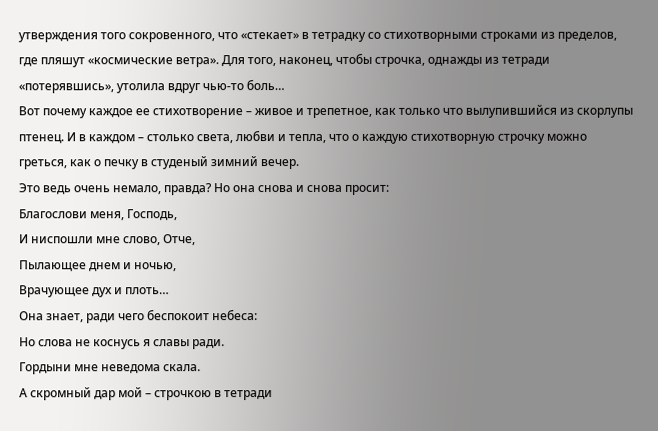утверждения того сокровенного, что «стекает» в тетрадку со стихотворными строками из пределов, где пляшут «космические ветра». Для того, наконец, чтобы строчка, однажды из тетради «потерявшись», утолила вдруг чью-то боль…
Вот почему каждое ее стихотворение – живое и трепетное, как только что вылупившийся из скорлупы птенец. И в каждом – столько света, любви и тепла, что о каждую стихотворную строчку можно греться, как о печку в студеный зимний вечер.
Это ведь очень немало, правда? Но она снова и снова просит:
Благослови меня, Господь,
И ниспошли мне слово, Отче,
Пылающее днем и ночью,
Врачующее дух и плоть…
Она знает, ради чего беспокоит небеса:
Но слова не коснусь я славы ради.
Гордыни мне неведома скала.
А скромный дар мой – строчкою в тетради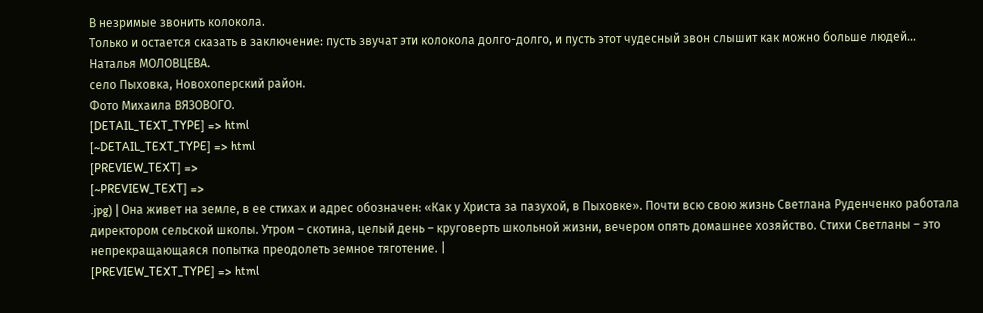В незримые звонить колокола.
Только и остается сказать в заключение: пусть звучат эти колокола долго-долго, и пусть этот чудесный звон слышит как можно больше людей…
Наталья МОЛОВЦЕВА.
село Пыховка, Новохоперский район.
Фото Михаила ВЯЗОВОГО.
[DETAIL_TEXT_TYPE] => html
[~DETAIL_TEXT_TYPE] => html
[PREVIEW_TEXT] =>
[~PREVIEW_TEXT] =>
.jpg) | Она живет на земле, в ее стихах и адрес обозначен: «Как у Христа за пазухой, в Пыховке». Почти всю свою жизнь Светлана Руденченко работала директором сельской школы. Утром – скотина, целый день – круговерть школьной жизни, вечером опять домашнее хозяйство. Стихи Светланы – это непрекращающаяся попытка преодолеть земное тяготение. |
[PREVIEW_TEXT_TYPE] => html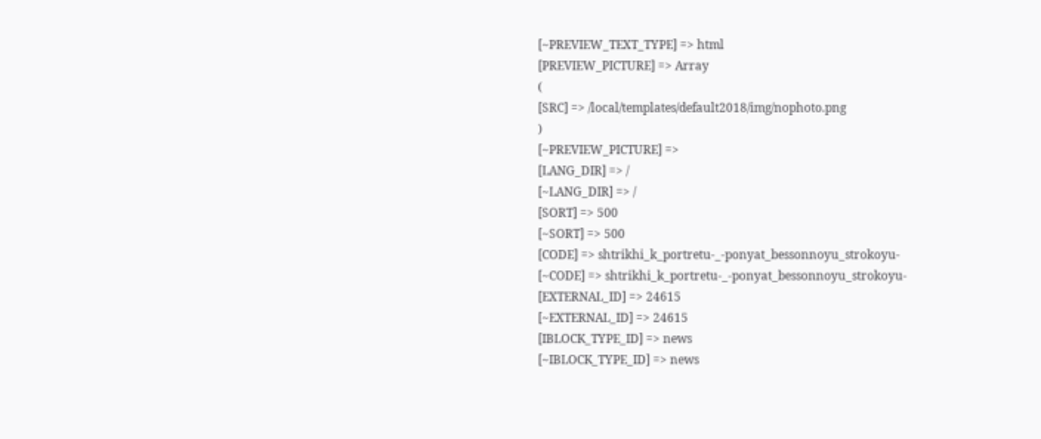[~PREVIEW_TEXT_TYPE] => html
[PREVIEW_PICTURE] => Array
(
[SRC] => /local/templates/default2018/img/nophoto.png
)
[~PREVIEW_PICTURE] =>
[LANG_DIR] => /
[~LANG_DIR] => /
[SORT] => 500
[~SORT] => 500
[CODE] => shtrikhi_k_portretu-_-ponyat_bessonnoyu_strokoyu-
[~CODE] => shtrikhi_k_portretu-_-ponyat_bessonnoyu_strokoyu-
[EXTERNAL_ID] => 24615
[~EXTERNAL_ID] => 24615
[IBLOCK_TYPE_ID] => news
[~IBLOCK_TYPE_ID] => news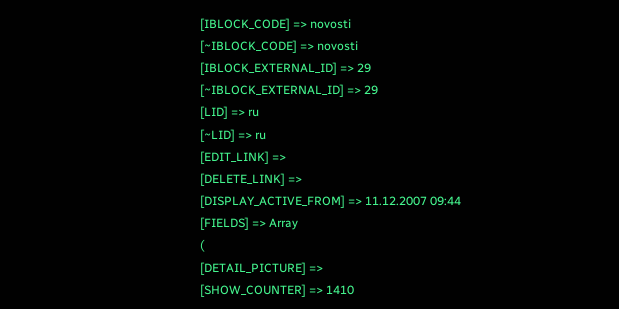[IBLOCK_CODE] => novosti
[~IBLOCK_CODE] => novosti
[IBLOCK_EXTERNAL_ID] => 29
[~IBLOCK_EXTERNAL_ID] => 29
[LID] => ru
[~LID] => ru
[EDIT_LINK] =>
[DELETE_LINK] =>
[DISPLAY_ACTIVE_FROM] => 11.12.2007 09:44
[FIELDS] => Array
(
[DETAIL_PICTURE] =>
[SHOW_COUNTER] => 1410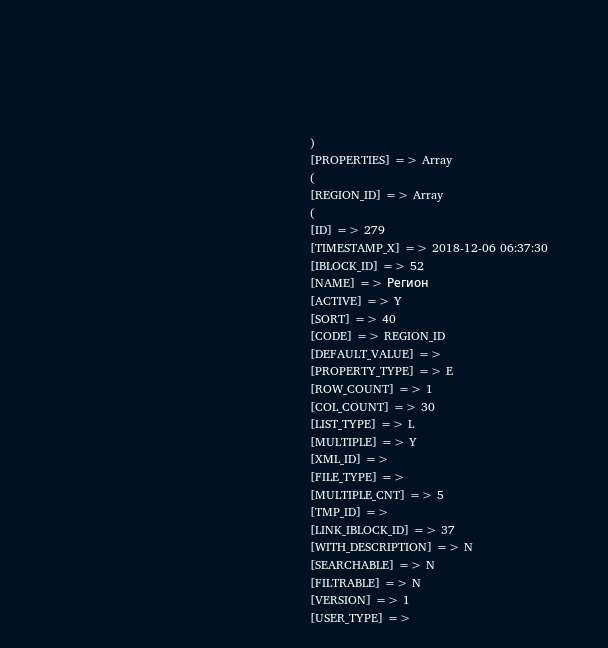)
[PROPERTIES] => Array
(
[REGION_ID] => Array
(
[ID] => 279
[TIMESTAMP_X] => 2018-12-06 06:37:30
[IBLOCK_ID] => 52
[NAME] => Регион
[ACTIVE] => Y
[SORT] => 40
[CODE] => REGION_ID
[DEFAULT_VALUE] =>
[PROPERTY_TYPE] => E
[ROW_COUNT] => 1
[COL_COUNT] => 30
[LIST_TYPE] => L
[MULTIPLE] => Y
[XML_ID] =>
[FILE_TYPE] =>
[MULTIPLE_CNT] => 5
[TMP_ID] =>
[LINK_IBLOCK_ID] => 37
[WITH_DESCRIPTION] => N
[SEARCHABLE] => N
[FILTRABLE] => N
[VERSION] => 1
[USER_TYPE] =>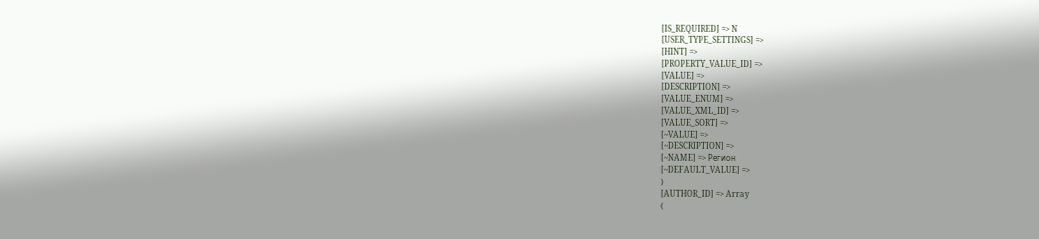[IS_REQUIRED] => N
[USER_TYPE_SETTINGS] =>
[HINT] =>
[PROPERTY_VALUE_ID] =>
[VALUE] =>
[DESCRIPTION] =>
[VALUE_ENUM] =>
[VALUE_XML_ID] =>
[VALUE_SORT] =>
[~VALUE] =>
[~DESCRIPTION] =>
[~NAME] => Регион
[~DEFAULT_VALUE] =>
)
[AUTHOR_ID] => Array
(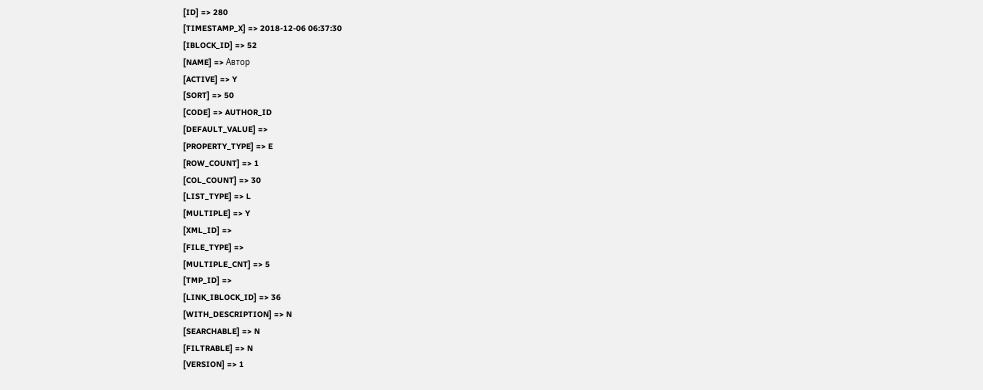[ID] => 280
[TIMESTAMP_X] => 2018-12-06 06:37:30
[IBLOCK_ID] => 52
[NAME] => Автор
[ACTIVE] => Y
[SORT] => 50
[CODE] => AUTHOR_ID
[DEFAULT_VALUE] =>
[PROPERTY_TYPE] => E
[ROW_COUNT] => 1
[COL_COUNT] => 30
[LIST_TYPE] => L
[MULTIPLE] => Y
[XML_ID] =>
[FILE_TYPE] =>
[MULTIPLE_CNT] => 5
[TMP_ID] =>
[LINK_IBLOCK_ID] => 36
[WITH_DESCRIPTION] => N
[SEARCHABLE] => N
[FILTRABLE] => N
[VERSION] => 1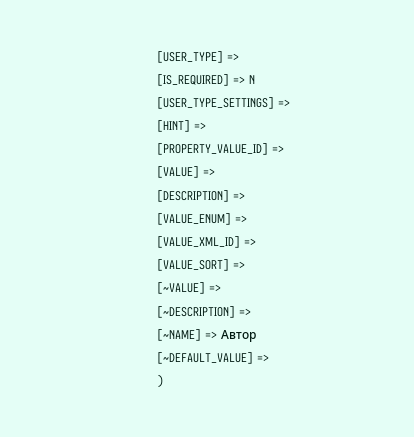[USER_TYPE] =>
[IS_REQUIRED] => N
[USER_TYPE_SETTINGS] =>
[HINT] =>
[PROPERTY_VALUE_ID] =>
[VALUE] =>
[DESCRIPTION] =>
[VALUE_ENUM] =>
[VALUE_XML_ID] =>
[VALUE_SORT] =>
[~VALUE] =>
[~DESCRIPTION] =>
[~NAME] => Автор
[~DEFAULT_VALUE] =>
)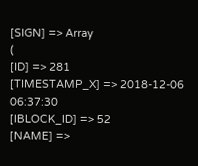[SIGN] => Array
(
[ID] => 281
[TIMESTAMP_X] => 2018-12-06 06:37:30
[IBLOCK_ID] => 52
[NAME] =>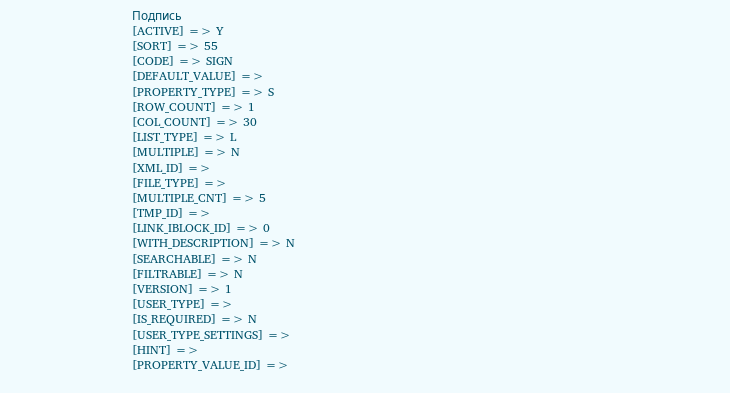Подпись
[ACTIVE] => Y
[SORT] => 55
[CODE] => SIGN
[DEFAULT_VALUE] =>
[PROPERTY_TYPE] => S
[ROW_COUNT] => 1
[COL_COUNT] => 30
[LIST_TYPE] => L
[MULTIPLE] => N
[XML_ID] =>
[FILE_TYPE] =>
[MULTIPLE_CNT] => 5
[TMP_ID] =>
[LINK_IBLOCK_ID] => 0
[WITH_DESCRIPTION] => N
[SEARCHABLE] => N
[FILTRABLE] => N
[VERSION] => 1
[USER_TYPE] =>
[IS_REQUIRED] => N
[USER_TYPE_SETTINGS] =>
[HINT] =>
[PROPERTY_VALUE_ID] =>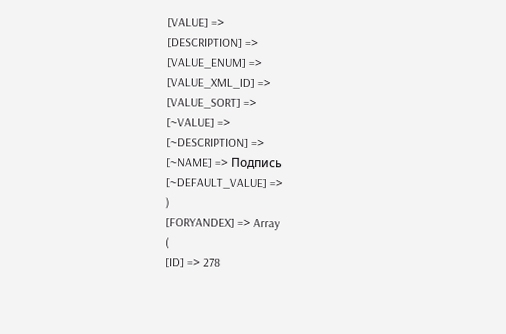[VALUE] =>
[DESCRIPTION] =>
[VALUE_ENUM] =>
[VALUE_XML_ID] =>
[VALUE_SORT] =>
[~VALUE] =>
[~DESCRIPTION] =>
[~NAME] => Подпись
[~DEFAULT_VALUE] =>
)
[FORYANDEX] => Array
(
[ID] => 278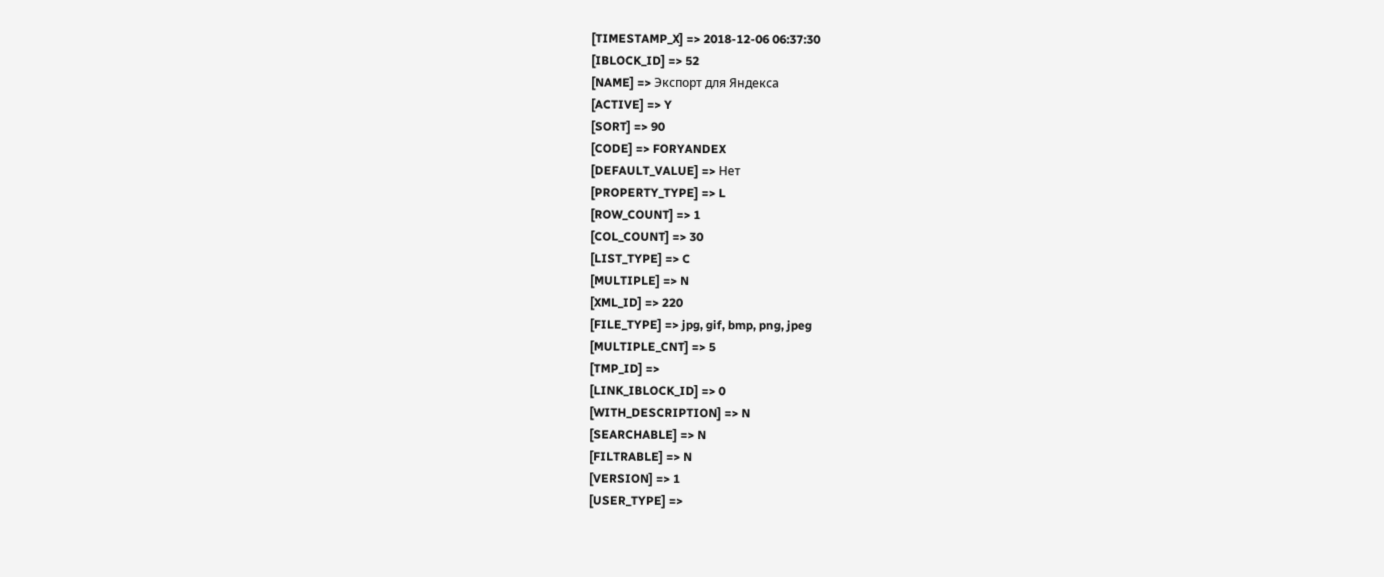[TIMESTAMP_X] => 2018-12-06 06:37:30
[IBLOCK_ID] => 52
[NAME] => Экспорт для Яндекса
[ACTIVE] => Y
[SORT] => 90
[CODE] => FORYANDEX
[DEFAULT_VALUE] => Нет
[PROPERTY_TYPE] => L
[ROW_COUNT] => 1
[COL_COUNT] => 30
[LIST_TYPE] => C
[MULTIPLE] => N
[XML_ID] => 220
[FILE_TYPE] => jpg, gif, bmp, png, jpeg
[MULTIPLE_CNT] => 5
[TMP_ID] =>
[LINK_IBLOCK_ID] => 0
[WITH_DESCRIPTION] => N
[SEARCHABLE] => N
[FILTRABLE] => N
[VERSION] => 1
[USER_TYPE] =>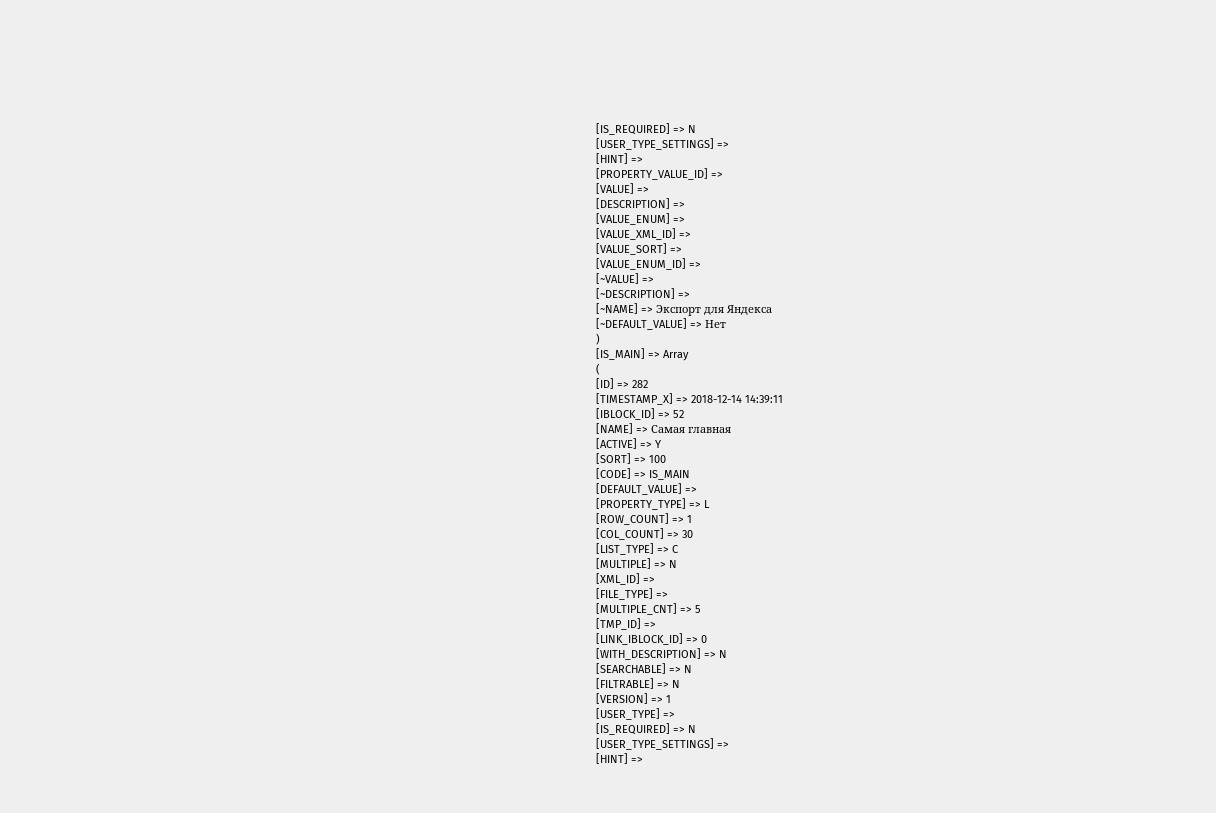[IS_REQUIRED] => N
[USER_TYPE_SETTINGS] =>
[HINT] =>
[PROPERTY_VALUE_ID] =>
[VALUE] =>
[DESCRIPTION] =>
[VALUE_ENUM] =>
[VALUE_XML_ID] =>
[VALUE_SORT] =>
[VALUE_ENUM_ID] =>
[~VALUE] =>
[~DESCRIPTION] =>
[~NAME] => Экспорт для Яндекса
[~DEFAULT_VALUE] => Нет
)
[IS_MAIN] => Array
(
[ID] => 282
[TIMESTAMP_X] => 2018-12-14 14:39:11
[IBLOCK_ID] => 52
[NAME] => Самая главная
[ACTIVE] => Y
[SORT] => 100
[CODE] => IS_MAIN
[DEFAULT_VALUE] =>
[PROPERTY_TYPE] => L
[ROW_COUNT] => 1
[COL_COUNT] => 30
[LIST_TYPE] => C
[MULTIPLE] => N
[XML_ID] =>
[FILE_TYPE] =>
[MULTIPLE_CNT] => 5
[TMP_ID] =>
[LINK_IBLOCK_ID] => 0
[WITH_DESCRIPTION] => N
[SEARCHABLE] => N
[FILTRABLE] => N
[VERSION] => 1
[USER_TYPE] =>
[IS_REQUIRED] => N
[USER_TYPE_SETTINGS] =>
[HINT] =>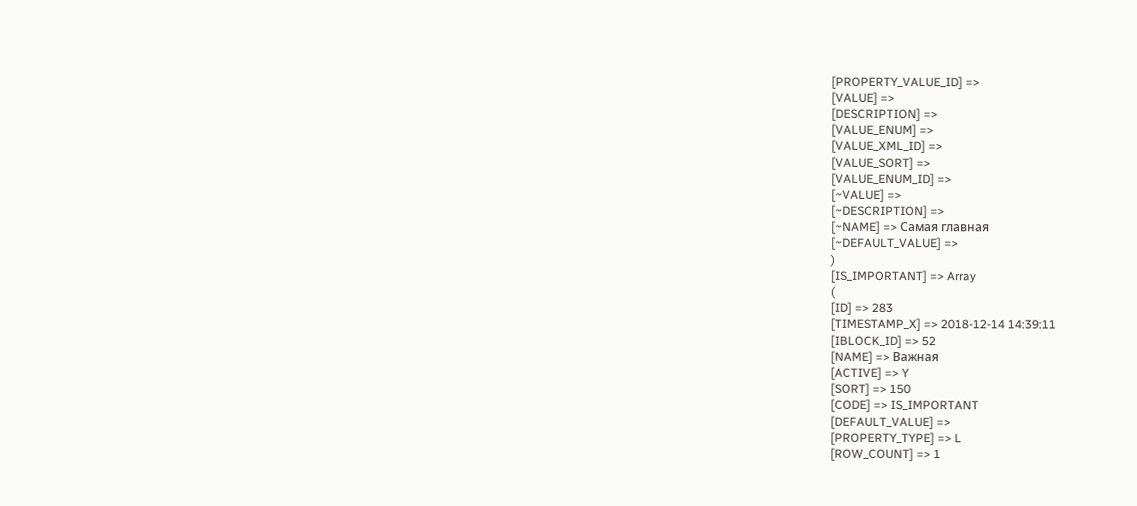[PROPERTY_VALUE_ID] =>
[VALUE] =>
[DESCRIPTION] =>
[VALUE_ENUM] =>
[VALUE_XML_ID] =>
[VALUE_SORT] =>
[VALUE_ENUM_ID] =>
[~VALUE] =>
[~DESCRIPTION] =>
[~NAME] => Самая главная
[~DEFAULT_VALUE] =>
)
[IS_IMPORTANT] => Array
(
[ID] => 283
[TIMESTAMP_X] => 2018-12-14 14:39:11
[IBLOCK_ID] => 52
[NAME] => Важная
[ACTIVE] => Y
[SORT] => 150
[CODE] => IS_IMPORTANT
[DEFAULT_VALUE] =>
[PROPERTY_TYPE] => L
[ROW_COUNT] => 1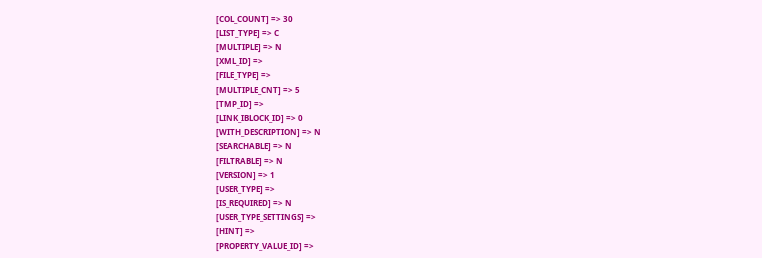[COL_COUNT] => 30
[LIST_TYPE] => C
[MULTIPLE] => N
[XML_ID] =>
[FILE_TYPE] =>
[MULTIPLE_CNT] => 5
[TMP_ID] =>
[LINK_IBLOCK_ID] => 0
[WITH_DESCRIPTION] => N
[SEARCHABLE] => N
[FILTRABLE] => N
[VERSION] => 1
[USER_TYPE] =>
[IS_REQUIRED] => N
[USER_TYPE_SETTINGS] =>
[HINT] =>
[PROPERTY_VALUE_ID] =>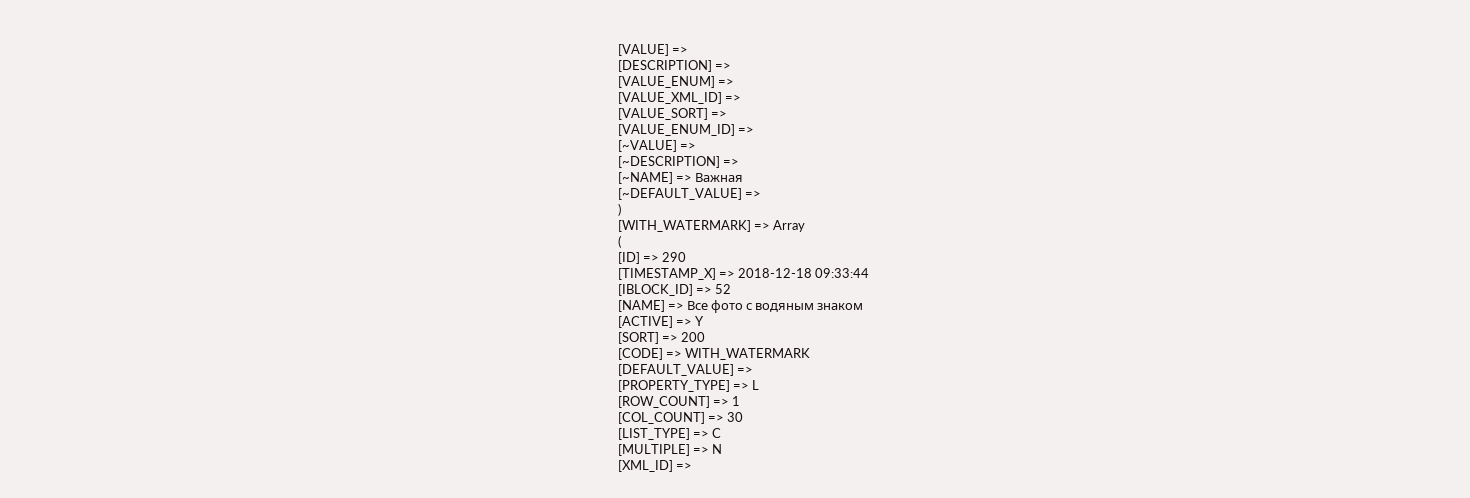[VALUE] =>
[DESCRIPTION] =>
[VALUE_ENUM] =>
[VALUE_XML_ID] =>
[VALUE_SORT] =>
[VALUE_ENUM_ID] =>
[~VALUE] =>
[~DESCRIPTION] =>
[~NAME] => Важная
[~DEFAULT_VALUE] =>
)
[WITH_WATERMARK] => Array
(
[ID] => 290
[TIMESTAMP_X] => 2018-12-18 09:33:44
[IBLOCK_ID] => 52
[NAME] => Все фото с водяным знаком
[ACTIVE] => Y
[SORT] => 200
[CODE] => WITH_WATERMARK
[DEFAULT_VALUE] =>
[PROPERTY_TYPE] => L
[ROW_COUNT] => 1
[COL_COUNT] => 30
[LIST_TYPE] => C
[MULTIPLE] => N
[XML_ID] =>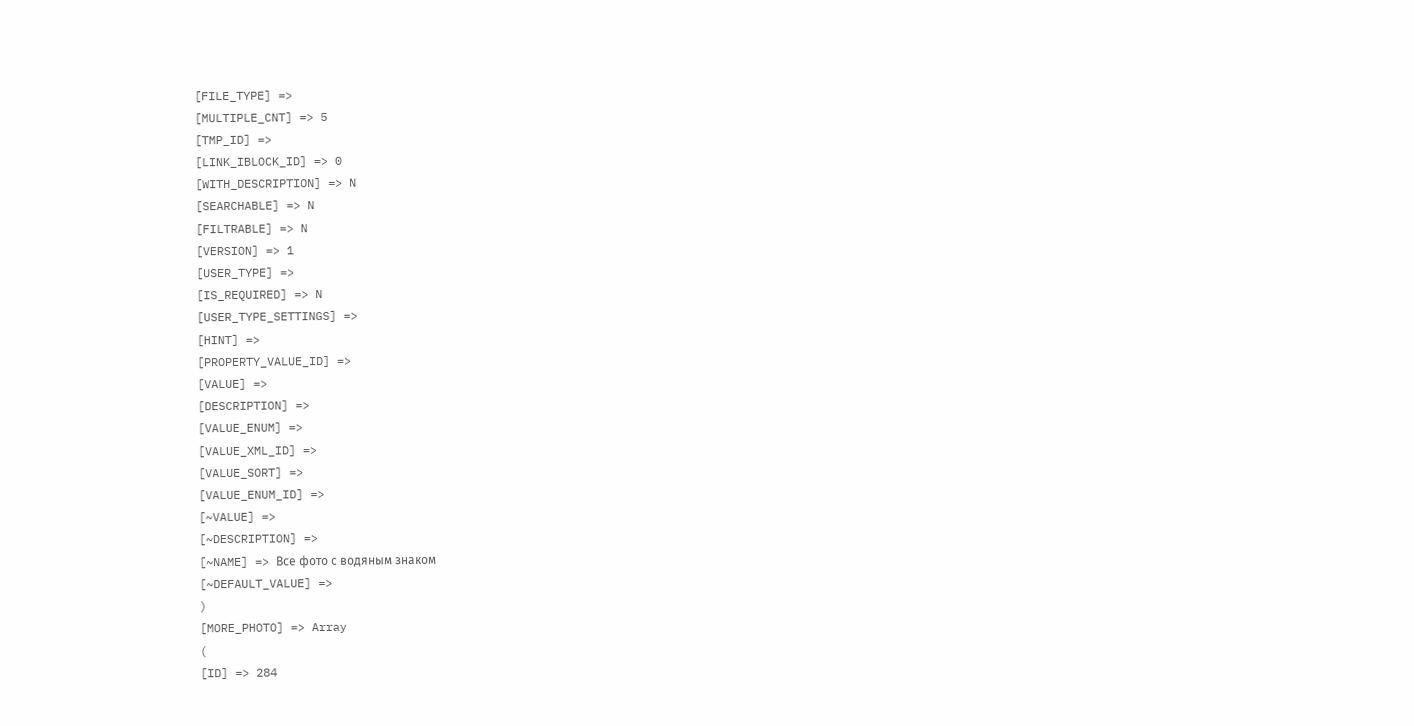[FILE_TYPE] =>
[MULTIPLE_CNT] => 5
[TMP_ID] =>
[LINK_IBLOCK_ID] => 0
[WITH_DESCRIPTION] => N
[SEARCHABLE] => N
[FILTRABLE] => N
[VERSION] => 1
[USER_TYPE] =>
[IS_REQUIRED] => N
[USER_TYPE_SETTINGS] =>
[HINT] =>
[PROPERTY_VALUE_ID] =>
[VALUE] =>
[DESCRIPTION] =>
[VALUE_ENUM] =>
[VALUE_XML_ID] =>
[VALUE_SORT] =>
[VALUE_ENUM_ID] =>
[~VALUE] =>
[~DESCRIPTION] =>
[~NAME] => Все фото с водяным знаком
[~DEFAULT_VALUE] =>
)
[MORE_PHOTO] => Array
(
[ID] => 284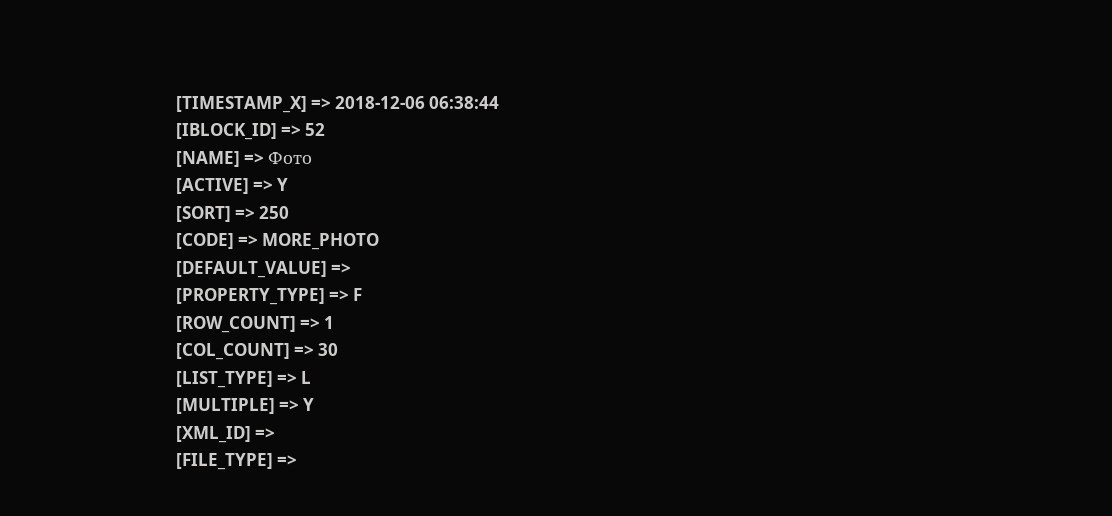[TIMESTAMP_X] => 2018-12-06 06:38:44
[IBLOCK_ID] => 52
[NAME] => Фото
[ACTIVE] => Y
[SORT] => 250
[CODE] => MORE_PHOTO
[DEFAULT_VALUE] =>
[PROPERTY_TYPE] => F
[ROW_COUNT] => 1
[COL_COUNT] => 30
[LIST_TYPE] => L
[MULTIPLE] => Y
[XML_ID] =>
[FILE_TYPE] =>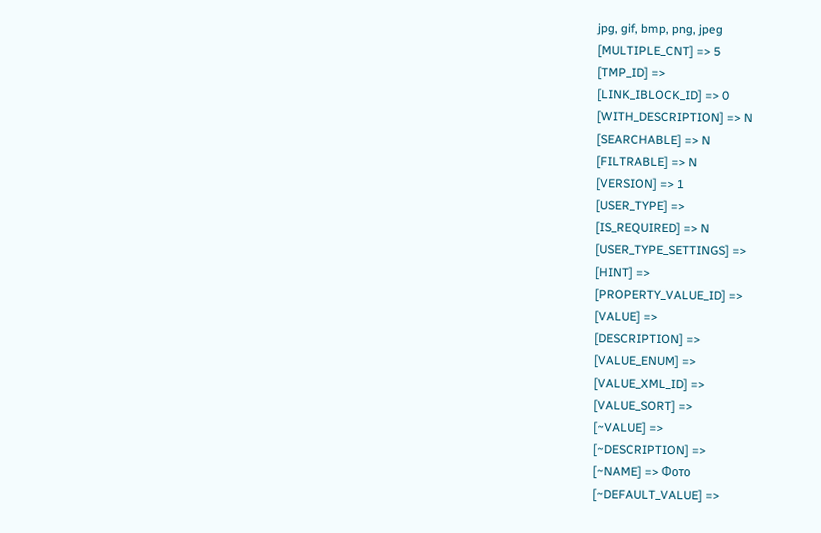jpg, gif, bmp, png, jpeg
[MULTIPLE_CNT] => 5
[TMP_ID] =>
[LINK_IBLOCK_ID] => 0
[WITH_DESCRIPTION] => N
[SEARCHABLE] => N
[FILTRABLE] => N
[VERSION] => 1
[USER_TYPE] =>
[IS_REQUIRED] => N
[USER_TYPE_SETTINGS] =>
[HINT] =>
[PROPERTY_VALUE_ID] =>
[VALUE] =>
[DESCRIPTION] =>
[VALUE_ENUM] =>
[VALUE_XML_ID] =>
[VALUE_SORT] =>
[~VALUE] =>
[~DESCRIPTION] =>
[~NAME] => Фото
[~DEFAULT_VALUE] =>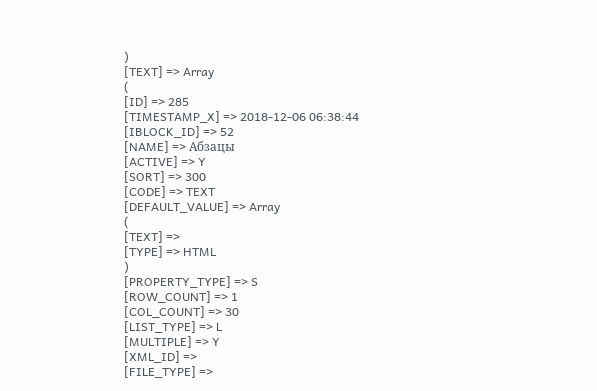)
[TEXT] => Array
(
[ID] => 285
[TIMESTAMP_X] => 2018-12-06 06:38:44
[IBLOCK_ID] => 52
[NAME] => Абзацы
[ACTIVE] => Y
[SORT] => 300
[CODE] => TEXT
[DEFAULT_VALUE] => Array
(
[TEXT] =>
[TYPE] => HTML
)
[PROPERTY_TYPE] => S
[ROW_COUNT] => 1
[COL_COUNT] => 30
[LIST_TYPE] => L
[MULTIPLE] => Y
[XML_ID] =>
[FILE_TYPE] =>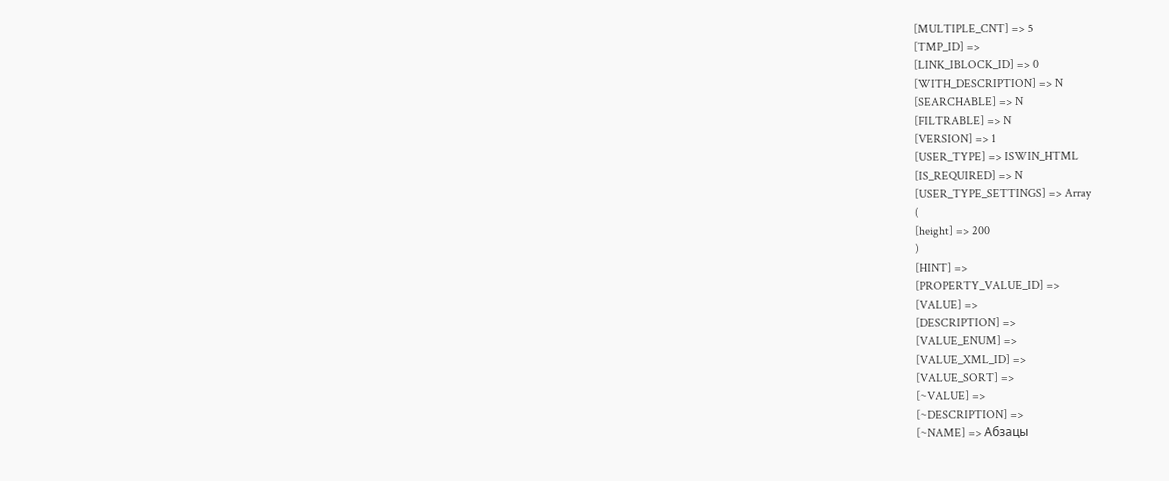[MULTIPLE_CNT] => 5
[TMP_ID] =>
[LINK_IBLOCK_ID] => 0
[WITH_DESCRIPTION] => N
[SEARCHABLE] => N
[FILTRABLE] => N
[VERSION] => 1
[USER_TYPE] => ISWIN_HTML
[IS_REQUIRED] => N
[USER_TYPE_SETTINGS] => Array
(
[height] => 200
)
[HINT] =>
[PROPERTY_VALUE_ID] =>
[VALUE] =>
[DESCRIPTION] =>
[VALUE_ENUM] =>
[VALUE_XML_ID] =>
[VALUE_SORT] =>
[~VALUE] =>
[~DESCRIPTION] =>
[~NAME] => Абзацы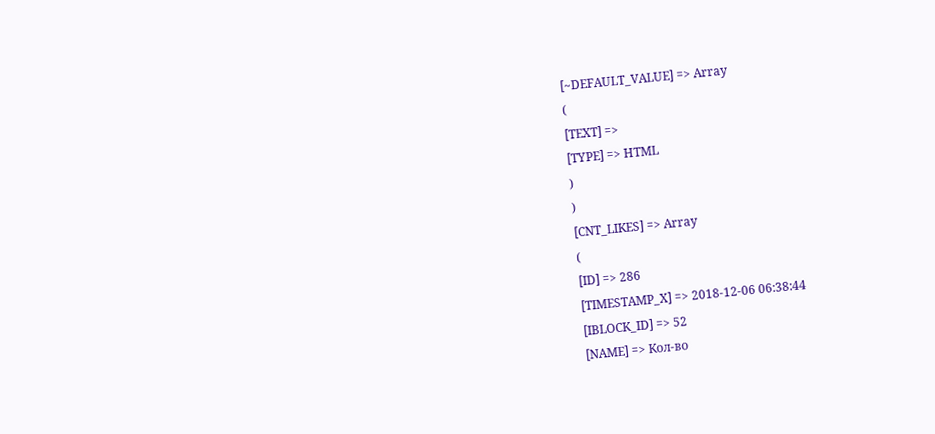[~DEFAULT_VALUE] => Array
(
[TEXT] =>
[TYPE] => HTML
)
)
[CNT_LIKES] => Array
(
[ID] => 286
[TIMESTAMP_X] => 2018-12-06 06:38:44
[IBLOCK_ID] => 52
[NAME] => Кол-во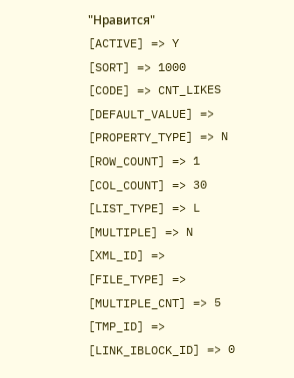"Нравится"
[ACTIVE] => Y
[SORT] => 1000
[CODE] => CNT_LIKES
[DEFAULT_VALUE] =>
[PROPERTY_TYPE] => N
[ROW_COUNT] => 1
[COL_COUNT] => 30
[LIST_TYPE] => L
[MULTIPLE] => N
[XML_ID] =>
[FILE_TYPE] =>
[MULTIPLE_CNT] => 5
[TMP_ID] =>
[LINK_IBLOCK_ID] => 0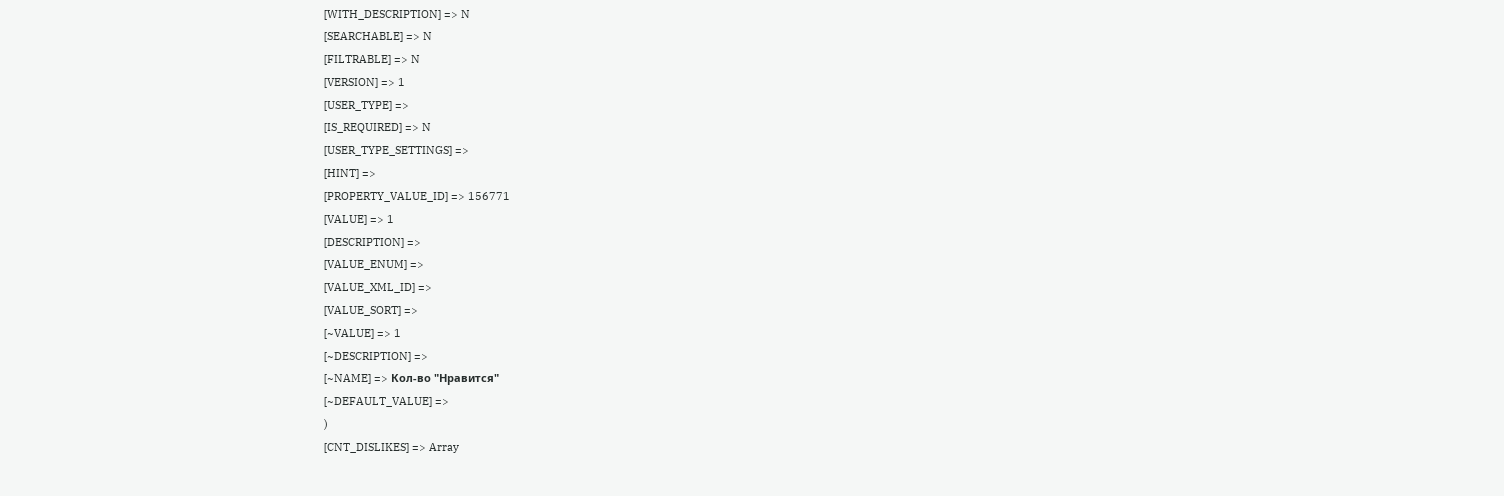[WITH_DESCRIPTION] => N
[SEARCHABLE] => N
[FILTRABLE] => N
[VERSION] => 1
[USER_TYPE] =>
[IS_REQUIRED] => N
[USER_TYPE_SETTINGS] =>
[HINT] =>
[PROPERTY_VALUE_ID] => 156771
[VALUE] => 1
[DESCRIPTION] =>
[VALUE_ENUM] =>
[VALUE_XML_ID] =>
[VALUE_SORT] =>
[~VALUE] => 1
[~DESCRIPTION] =>
[~NAME] => Кол-во "Нравится"
[~DEFAULT_VALUE] =>
)
[CNT_DISLIKES] => Array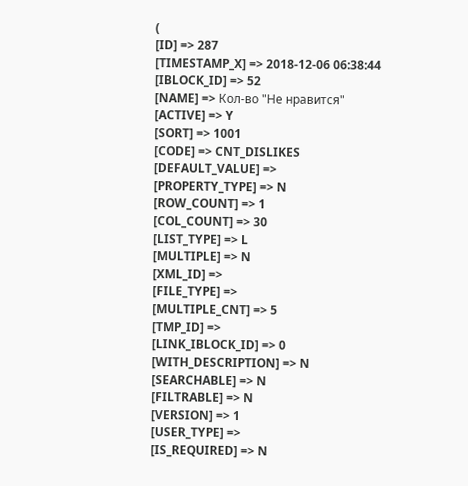(
[ID] => 287
[TIMESTAMP_X] => 2018-12-06 06:38:44
[IBLOCK_ID] => 52
[NAME] => Кол-во "Не нравится"
[ACTIVE] => Y
[SORT] => 1001
[CODE] => CNT_DISLIKES
[DEFAULT_VALUE] =>
[PROPERTY_TYPE] => N
[ROW_COUNT] => 1
[COL_COUNT] => 30
[LIST_TYPE] => L
[MULTIPLE] => N
[XML_ID] =>
[FILE_TYPE] =>
[MULTIPLE_CNT] => 5
[TMP_ID] =>
[LINK_IBLOCK_ID] => 0
[WITH_DESCRIPTION] => N
[SEARCHABLE] => N
[FILTRABLE] => N
[VERSION] => 1
[USER_TYPE] =>
[IS_REQUIRED] => N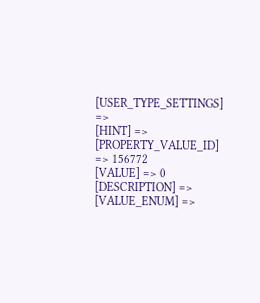[USER_TYPE_SETTINGS] =>
[HINT] =>
[PROPERTY_VALUE_ID] => 156772
[VALUE] => 0
[DESCRIPTION] =>
[VALUE_ENUM] =>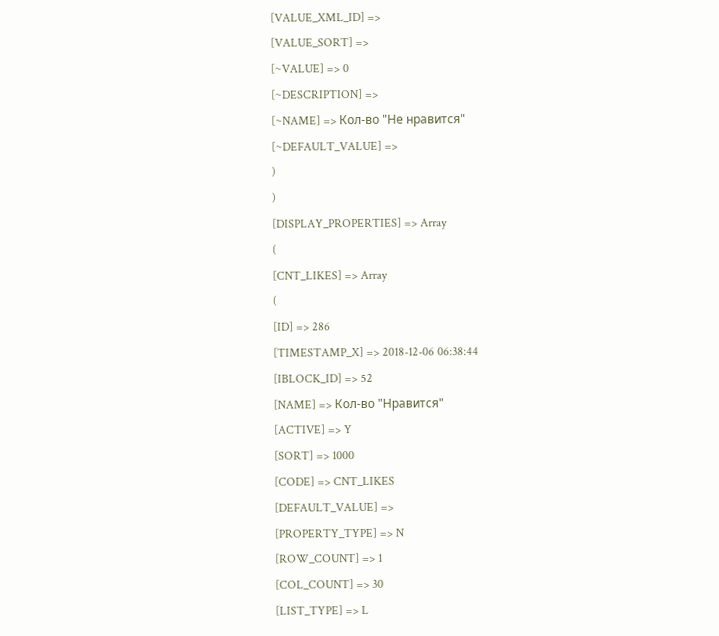[VALUE_XML_ID] =>
[VALUE_SORT] =>
[~VALUE] => 0
[~DESCRIPTION] =>
[~NAME] => Кол-во "Не нравится"
[~DEFAULT_VALUE] =>
)
)
[DISPLAY_PROPERTIES] => Array
(
[CNT_LIKES] => Array
(
[ID] => 286
[TIMESTAMP_X] => 2018-12-06 06:38:44
[IBLOCK_ID] => 52
[NAME] => Кол-во "Нравится"
[ACTIVE] => Y
[SORT] => 1000
[CODE] => CNT_LIKES
[DEFAULT_VALUE] =>
[PROPERTY_TYPE] => N
[ROW_COUNT] => 1
[COL_COUNT] => 30
[LIST_TYPE] => L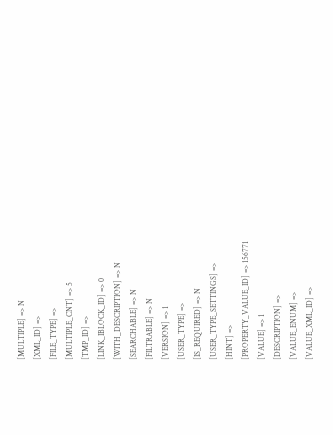[MULTIPLE] => N
[XML_ID] =>
[FILE_TYPE] =>
[MULTIPLE_CNT] => 5
[TMP_ID] =>
[LINK_IBLOCK_ID] => 0
[WITH_DESCRIPTION] => N
[SEARCHABLE] => N
[FILTRABLE] => N
[VERSION] => 1
[USER_TYPE] =>
[IS_REQUIRED] => N
[USER_TYPE_SETTINGS] =>
[HINT] =>
[PROPERTY_VALUE_ID] => 156771
[VALUE] => 1
[DESCRIPTION] =>
[VALUE_ENUM] =>
[VALUE_XML_ID] =>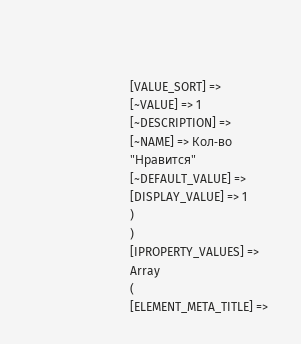[VALUE_SORT] =>
[~VALUE] => 1
[~DESCRIPTION] =>
[~NAME] => Кол-во "Нравится"
[~DEFAULT_VALUE] =>
[DISPLAY_VALUE] => 1
)
)
[IPROPERTY_VALUES] => Array
(
[ELEMENT_META_TITLE] =>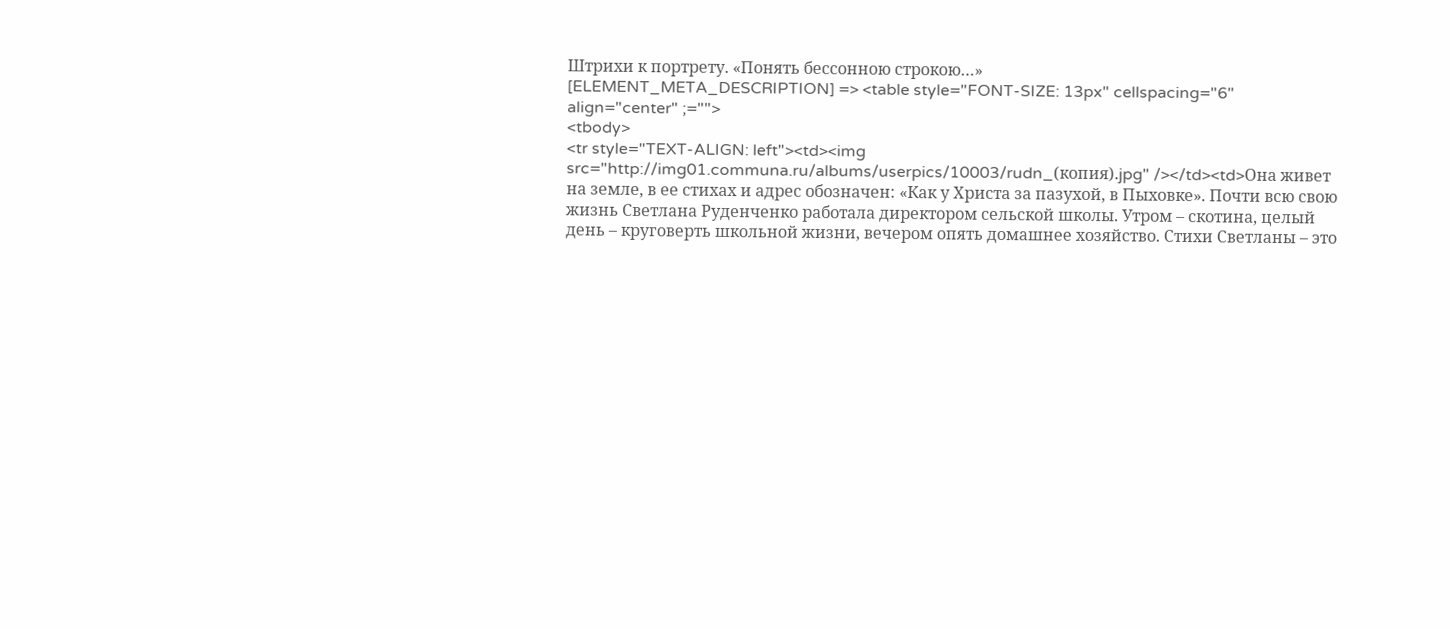Штрихи к портрету. «Понять бессонною строкою…»
[ELEMENT_META_DESCRIPTION] => <table style="FONT-SIZE: 13px" cellspacing="6" align="center" ;="">
<tbody>
<tr style="TEXT-ALIGN: left"><td><img src="http://img01.communa.ru/albums/userpics/10003/rudn_(копия).jpg" /></td><td>Она живет на земле, в ее стихах и адрес обозначен: «Как у Христа за пазухой, в Пыховке». Почти всю свою жизнь Светлана Руденченко работала директором сельской школы. Утром – скотина, целый день – круговерть школьной жизни, вечером опять домашнее хозяйство. Стихи Светланы – это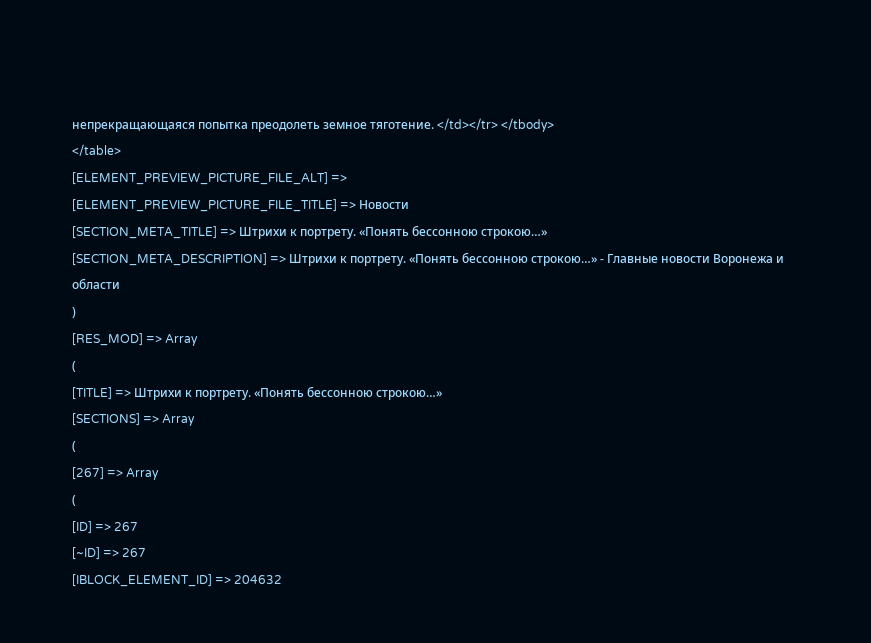непрекращающаяся попытка преодолеть земное тяготение. </td></tr> </tbody>
</table>
[ELEMENT_PREVIEW_PICTURE_FILE_ALT] =>
[ELEMENT_PREVIEW_PICTURE_FILE_TITLE] => Новости
[SECTION_META_TITLE] => Штрихи к портрету. «Понять бессонною строкою…»
[SECTION_META_DESCRIPTION] => Штрихи к портрету. «Понять бессонною строкою…» - Главные новости Воронежа и области
)
[RES_MOD] => Array
(
[TITLE] => Штрихи к портрету. «Понять бессонною строкою…»
[SECTIONS] => Array
(
[267] => Array
(
[ID] => 267
[~ID] => 267
[IBLOCK_ELEMENT_ID] => 204632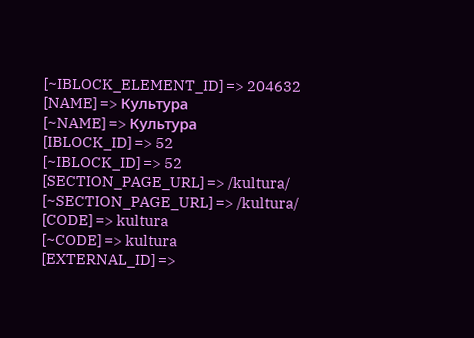[~IBLOCK_ELEMENT_ID] => 204632
[NAME] => Культура
[~NAME] => Культура
[IBLOCK_ID] => 52
[~IBLOCK_ID] => 52
[SECTION_PAGE_URL] => /kultura/
[~SECTION_PAGE_URL] => /kultura/
[CODE] => kultura
[~CODE] => kultura
[EXTERNAL_ID] =>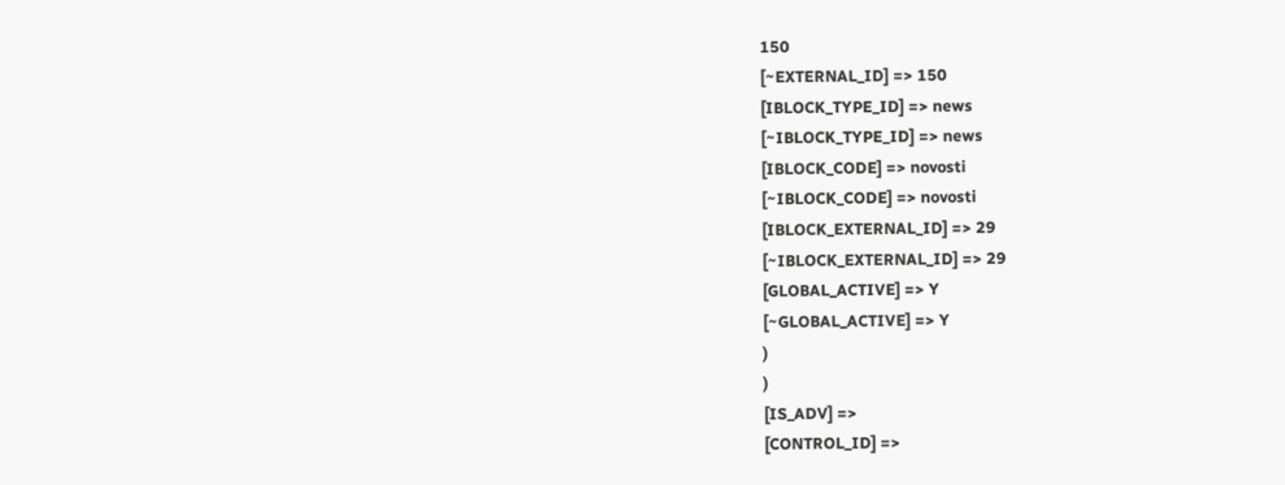150
[~EXTERNAL_ID] => 150
[IBLOCK_TYPE_ID] => news
[~IBLOCK_TYPE_ID] => news
[IBLOCK_CODE] => novosti
[~IBLOCK_CODE] => novosti
[IBLOCK_EXTERNAL_ID] => 29
[~IBLOCK_EXTERNAL_ID] => 29
[GLOBAL_ACTIVE] => Y
[~GLOBAL_ACTIVE] => Y
)
)
[IS_ADV] =>
[CONTROL_ID] =>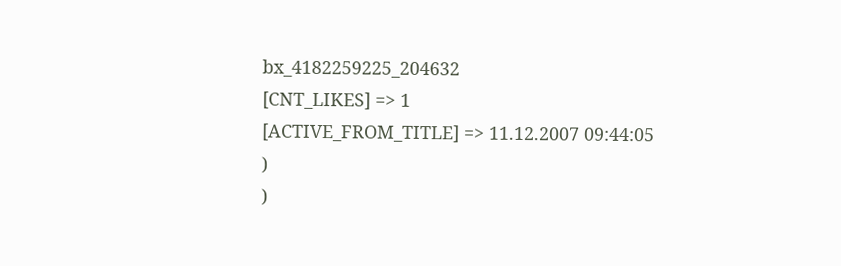bx_4182259225_204632
[CNT_LIKES] => 1
[ACTIVE_FROM_TITLE] => 11.12.2007 09:44:05
)
)